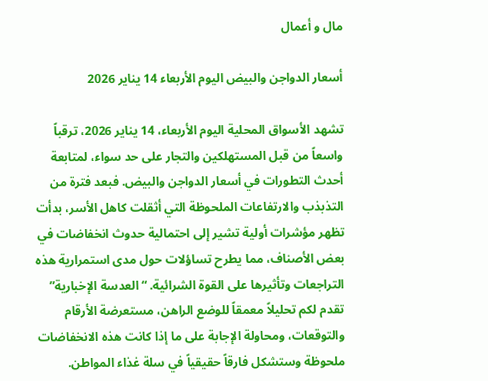مال و أعمال

أسعار الدواجن والبيض اليوم الأربعاء 14 يناير 2026

تشهد الأسواق المحلية اليوم الأربعاء، 14 يناير 2026، ترقباً واسعاً من قبل المستهلكين والتجار على حد سواء، لمتابعة أحدث التطورات في أسعار الدواجن والبيض. فبعد فترة من التذبذب والارتفاعات الملحوظة التي أثقلت كاهل الأسر، بدأت تظهر مؤشرات أولية تشير إلى احتمالية حدوث انخفاضات في بعض الأصناف، مما يطرح تساؤلات حول مدى استمرارية هذه التراجعات وتأثيرها على القوة الشرائية. “العدسة الإخبارية” تقدم لكم تحليلاً معمقاً للوضع الراهن، مستعرضة الأرقام والتوقعات، ومحاولة الإجابة على ما إذا كانت هذه الانخفاضات ملحوظة وستشكل فارقاً حقيقياً في سلة غذاء المواطن.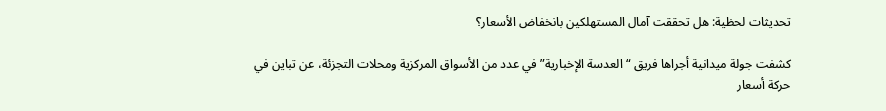تحديثات لحظية: هل تحققت آمال المستهلكين بانخفاض الأسعار؟

كشفت جولة ميدانية أجراها فريق “العدسة الإخبارية” في عدد من الأسواق المركزية ومحلات التجزئة، عن تباين في حركة أسعار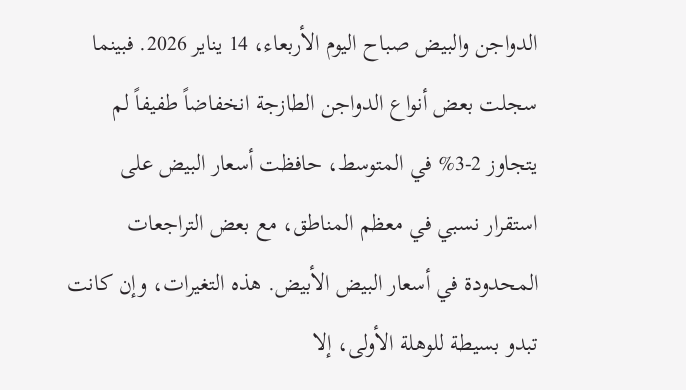الدواجن والبيض صباح اليوم الأربعاء، 14 يناير 2026. فبينما سجلت بعض أنواع الدواجن الطازجة انخفاضاً طفيفاً لم يتجاوز 2-3% في المتوسط، حافظت أسعار البيض على استقرار نسبي في معظم المناطق، مع بعض التراجعات المحدودة في أسعار البيض الأبيض. هذه التغيرات، وإن كانت تبدو بسيطة للوهلة الأولى، إلا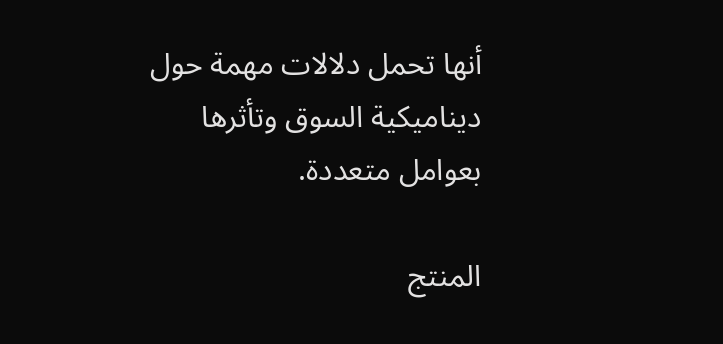أنها تحمل دلالات مهمة حول ديناميكية السوق وتأثرها بعوامل متعددة.

المنتج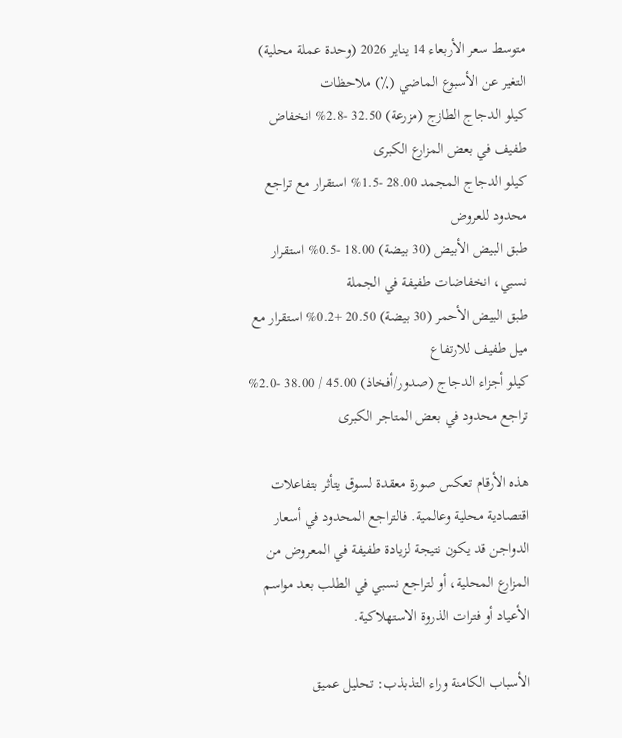متوسط سعر الأربعاء 14 يناير 2026 (وحدة عملة محلية) التغير عن الأسبوع الماضي (٪) ملاحظات
كيلو الدجاج الطازج (مزرعة) 32.50 -2.8% انخفاض طفيف في بعض المزارع الكبرى
كيلو الدجاج المجمد 28.00 -1.5% استقرار مع تراجع محدود للعروض
طبق البيض الأبيض (30 بيضة) 18.00 -0.5% استقرار نسبي، انخفاضات طفيفة في الجملة
طبق البيض الأحمر (30 بيضة) 20.50 +0.2% استقرار مع ميل طفيف للارتفاع
كيلو أجزاء الدجاج (صدور/أفخاذ) 45.00 / 38.00 -2.0% تراجع محدود في بعض المتاجر الكبرى

هذه الأرقام تعكس صورة معقدة لسوق يتأثر بتفاعلات اقتصادية محلية وعالمية. فالتراجع المحدود في أسعار الدواجن قد يكون نتيجة لزيادة طفيفة في المعروض من المزارع المحلية، أو لتراجع نسبي في الطلب بعد مواسم الأعياد أو فترات الذروة الاستهلاكية.

الأسباب الكامنة وراء التذبذب: تحليل عميق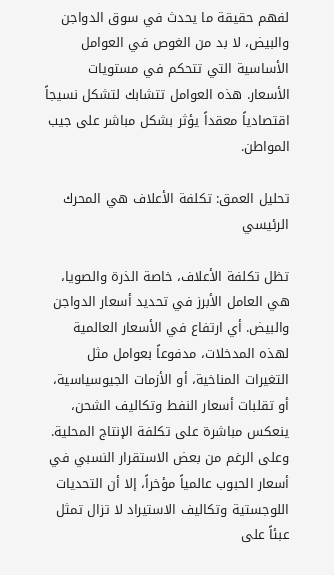لفهم حقيقة ما يحدث في سوق الدواجن والبيض، لا بد من الغوص في العوامل الأساسية التي تتحكم في مستويات الأسعار. هذه العوامل تتشابك لتشكل نسيجاً اقتصادياً معقداً يؤثر بشكل مباشر على جيب المواطن.

تحليل العمق: تكلفة الأعلاف هي المحرك الرئيسي

تظل تكلفة الأعلاف، خاصة الذرة والصويا، هي العامل الأبرز في تحديد أسعار الدواجن والبيض. أي ارتفاع في الأسعار العالمية لهذه المدخلات، مدفوعاً بعوامل مثل التغيرات المناخية، أو الأزمات الجيوسياسية، أو تقلبات أسعار النفط وتكاليف الشحن، ينعكس مباشرة على تكلفة الإنتاج المحلية. وعلى الرغم من بعض الاستقرار النسبي في أسعار الحبوب عالمياً مؤخراً، إلا أن التحديات اللوجستية وتكاليف الاستيراد لا تزال تمثل عبئاً على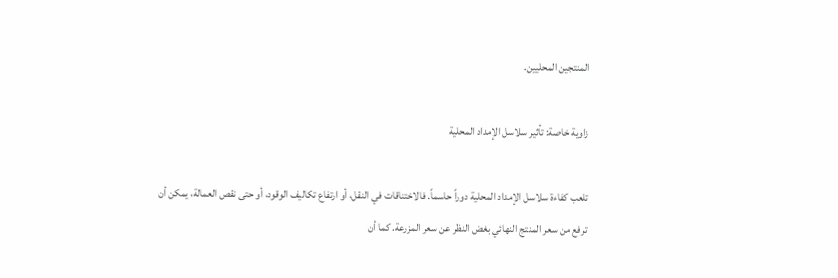المنتجين المحليين.

زاوية خاصة: تأثير سلاسل الإمداد المحلية

تلعب كفاءة سلاسل الإمداد المحلية دوراً حاسماً. فالاختناقات في النقل، أو ارتفاع تكاليف الوقود، أو حتى نقص العمالة، يمكن أن ترفع من سعر المنتج النهائي بغض النظر عن سعر المزرعة. كما أن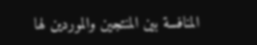المنافسة بين المنتجين والموردين لها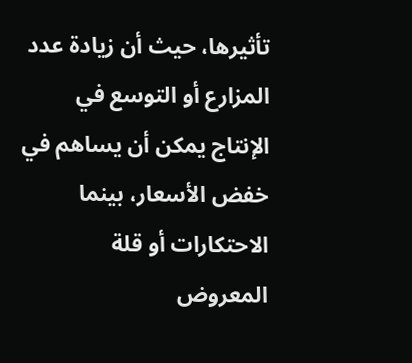تأثيرها، حيث أن زيادة عدد المزارع أو التوسع في الإنتاج يمكن أن يساهم في خفض الأسعار، بينما الاحتكارات أو قلة المعروض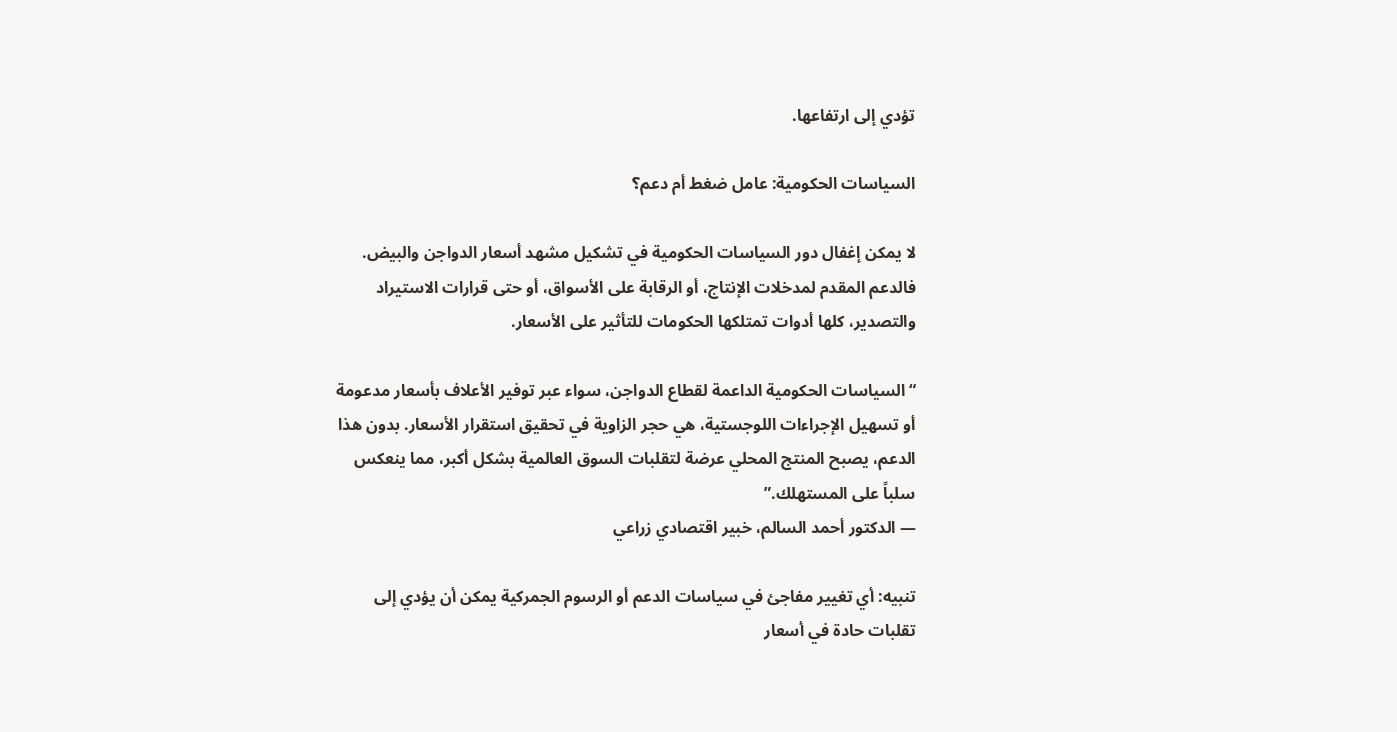تؤدي إلى ارتفاعها.

السياسات الحكومية: عامل ضغط أم دعم؟

لا يمكن إغفال دور السياسات الحكومية في تشكيل مشهد أسعار الدواجن والبيض. فالدعم المقدم لمدخلات الإنتاج، أو الرقابة على الأسواق، أو حتى قرارات الاستيراد والتصدير، كلها أدوات تمتلكها الحكومات للتأثير على الأسعار.

“السياسات الحكومية الداعمة لقطاع الدواجن، سواء عبر توفير الأعلاف بأسعار مدعومة أو تسهيل الإجراءات اللوجستية، هي حجر الزاوية في تحقيق استقرار الأسعار. بدون هذا الدعم، يصبح المنتج المحلي عرضة لتقلبات السوق العالمية بشكل أكبر، مما ينعكس سلباً على المستهلك.”
— الدكتور أحمد السالم، خبير اقتصادي زراعي

تنبيه: أي تغيير مفاجئ في سياسات الدعم أو الرسوم الجمركية يمكن أن يؤدي إلى تقلبات حادة في أسعار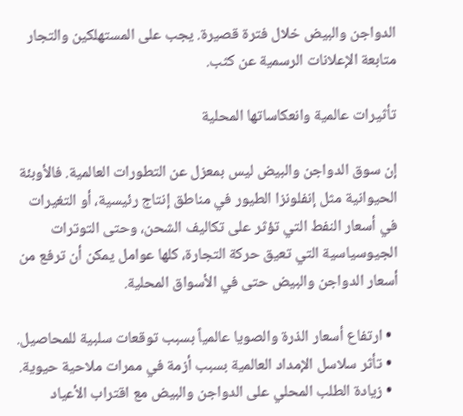الدواجن والبيض خلال فترة قصيرة. يجب على المستهلكين والتجار متابعة الإعلانات الرسمية عن كثب.

تأثيرات عالمية وانعكاساتها المحلية

إن سوق الدواجن والبيض ليس بمعزل عن التطورات العالمية. فالأوبئة الحيوانية مثل إنفلونزا الطيور في مناطق إنتاج رئيسية، أو التغيرات في أسعار النفط التي تؤثر على تكاليف الشحن، وحتى التوترات الجيوسياسية التي تعيق حركة التجارة، كلها عوامل يمكن أن ترفع من أسعار الدواجن والبيض حتى في الأسواق المحلية.

  • ارتفاع أسعار الذرة والصويا عالمياً بسبب توقعات سلبية للمحاصيل.
  • تأثر سلاسل الإمداد العالمية بسبب أزمة في ممرات ملاحية حيوية.
  • زيادة الطلب المحلي على الدواجن والبيض مع اقتراب الأعياد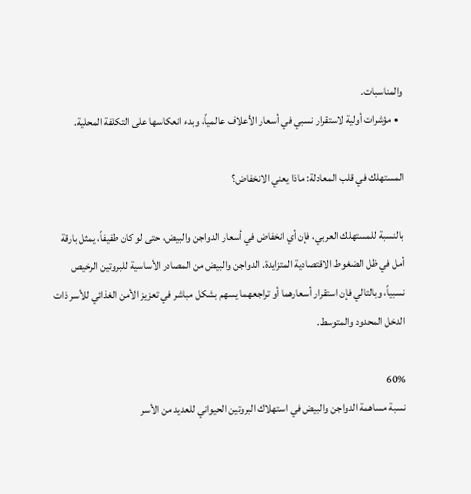والمناسبات.
  • مؤشرات أولية لاستقرار نسبي في أسعار الأعلاف عالمياً، وبدء انعكاسها على التكلفة المحلية.

المستهلك في قلب المعادلة: ماذا يعني الانخفاض؟

بالنسبة للمستهلك العربي، فإن أي انخفاض في أسعار الدواجن والبيض، حتى لو كان طفيفاً، يمثل بارقة أمل في ظل الضغوط الاقتصادية المتزايدة. الدواجن والبيض من المصادر الأساسية للبروتين الرخيص نسبياً، وبالتالي فإن استقرار أسعارهما أو تراجعهما يسهم بشكل مباشر في تعزيز الأمن الغذائي للأسر ذات الدخل المحدود والمتوسط.

60%
نسبة مساهمة الدواجن والبيض في استهلاك البروتين الحيواني للعديد من الأسر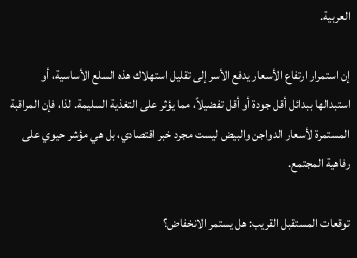العربية.

إن استمرار ارتفاع الأسعار يدفع الأسر إلى تقليل استهلاك هذه السلع الأساسية، أو استبدالها ببدائل أقل جودة أو أقل تفضيلاً، مما يؤثر على التغذية السليمة. لذا، فإن المراقبة المستمرة لأسعار الدواجن والبيض ليست مجرد خبر اقتصادي، بل هي مؤشر حيوي على رفاهية المجتمع.

توقعات المستقبل القريب: هل يستمر الانخفاض؟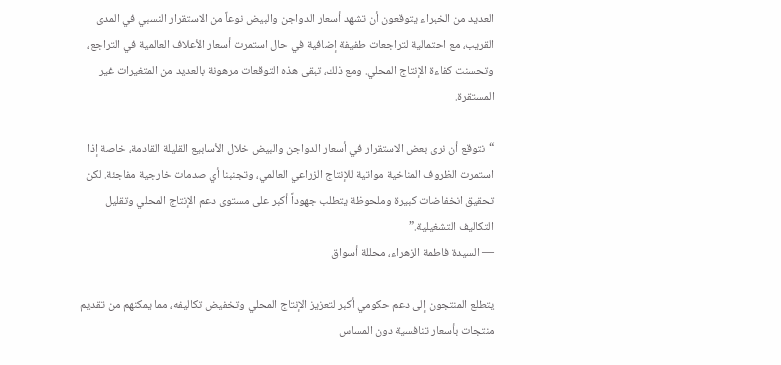العديد من الخبراء يتوقعون أن تشهد أسعار الدواجن والبيض نوعاً من الاستقرار النسبي في المدى القريب، مع احتمالية لتراجعات طفيفة إضافية في حال استمرت أسعار الأعلاف العالمية في التراجع، وتحسنت كفاءة الإنتاج المحلي. ومع ذلك، تبقى هذه التوقعات مرهونة بالعديد من المتغيرات غير المستقرة.

“نتوقع أن نرى بعض الاستقرار في أسعار الدواجن والبيض خلال الأسابيع القليلة القادمة، خاصة إذا استمرت الظروف المناخية مواتية للإنتاج الزراعي العالمي، وتجنبنا أي صدمات خارجية مفاجئة. لكن تحقيق انخفاضات كبيرة وملحوظة يتطلب جهوداً أكبر على مستوى دعم الإنتاج المحلي وتقليل التكاليف التشغيلية.”
— السيدة فاطمة الزهراء، محللة أسواق

يتطلع المنتجون إلى دعم حكومي أكبر لتعزيز الإنتاج المحلي وتخفيض تكاليفه، مما يمكنهم من تقديم منتجات بأسعار تنافسية دون المساس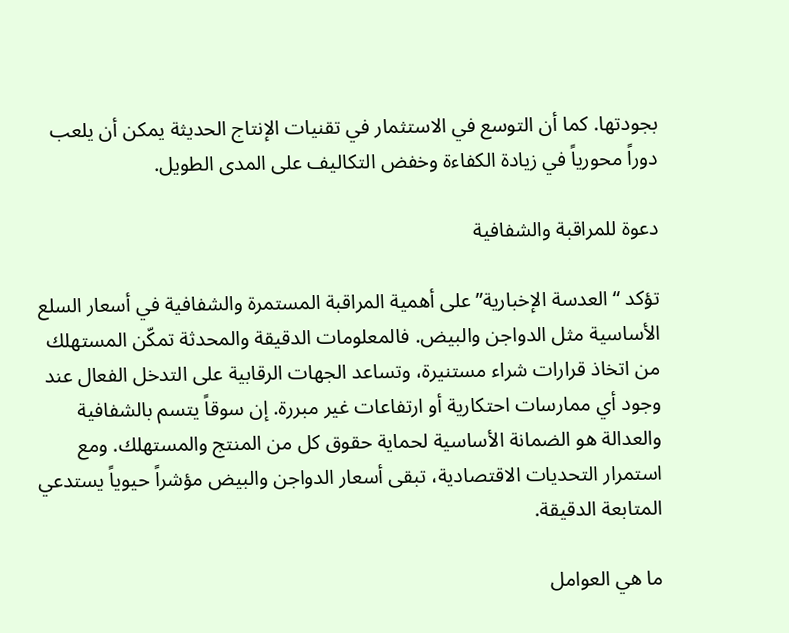بجودتها. كما أن التوسع في الاستثمار في تقنيات الإنتاج الحديثة يمكن أن يلعب دوراً محورياً في زيادة الكفاءة وخفض التكاليف على المدى الطويل.

دعوة للمراقبة والشفافية

تؤكد “العدسة الإخبارية” على أهمية المراقبة المستمرة والشفافية في أسعار السلع الأساسية مثل الدواجن والبيض. فالمعلومات الدقيقة والمحدثة تمكّن المستهلك من اتخاذ قرارات شراء مستنيرة، وتساعد الجهات الرقابية على التدخل الفعال عند وجود أي ممارسات احتكارية أو ارتفاعات غير مبررة. إن سوقاً يتسم بالشفافية والعدالة هو الضمانة الأساسية لحماية حقوق كل من المنتج والمستهلك. ومع استمرار التحديات الاقتصادية، تبقى أسعار الدواجن والبيض مؤشراً حيوياً يستدعي المتابعة الدقيقة.

ما هي العوامل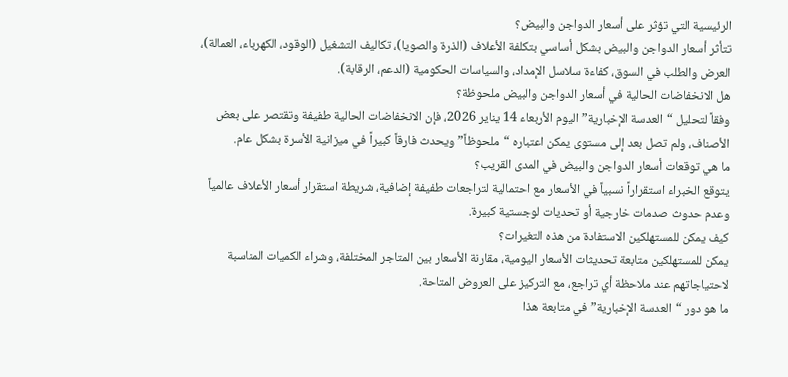الرئيسية التي تؤثر على أسعار الدواجن والبيض؟
تتأثر أسعار الدواجن والبيض بشكل أساسي بتكلفة الأعلاف (الذرة والصويا)، تكاليف التشغيل (الوقود، الكهرباء، العمالة)، العرض والطلب في السوق، كفاءة سلاسل الإمداد، والسياسات الحكومية (الدعم، الرقابة).
هل الانخفاضات الحالية في أسعار الدواجن والبيض ملحوظة؟
وفقاً لتحليل “العدسة الإخبارية” اليوم الأربعاء 14 يناير 2026، فإن الانخفاضات الحالية طفيفة وتقتصر على بعض الأصناف، ولم تصل بعد إلى مستوى يمكن اعتباره “ملحوظاً” ويحدث فارقاً كبيراً في ميزانية الأسرة بشكل عام.
ما هي توقعات أسعار الدواجن والبيض في المدى القريب؟
يتوقع الخبراء استقراراً نسبياً في الأسعار مع احتمالية لتراجعات طفيفة إضافية، شريطة استقرار أسعار الأعلاف عالمياً وعدم حدوث صدمات خارجية أو تحديات لوجستية كبيرة.
كيف يمكن للمستهلكين الاستفادة من هذه التغيرات؟
يمكن للمستهلكين متابعة تحديثات الأسعار اليومية، مقارنة الأسعار بين المتاجر المختلفة، وشراء الكميات المناسبة لاحتياجاتهم عند ملاحظة أي تراجع، مع التركيز على العروض المتاحة.
ما هو دور “العدسة الإخبارية” في متابعة هذا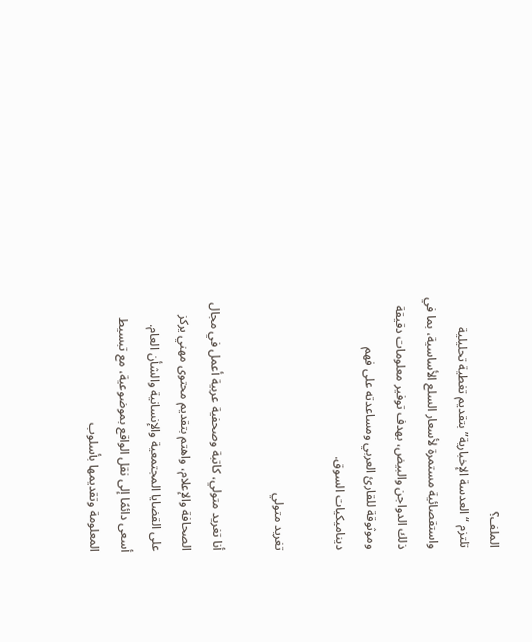الملف؟
تلتزم “العدسة الإخبارية” بتقديم تغطية تحليلية واستقصائية مستمرة لأسعار السلع الأساسية، بما في ذلك الدواجن والبيض، بهدف توفير معلومات دقيقة وموثوقة للقارئ العربي ومساعدته على فهم ديناميكيات السوق.

تغريد متولي

أنا تغريد متولي، كاتبة وصحفية عربية أعمل في مجال الصحافة والإعلام، واهتم بتقديم محتوى مهني يركز على القضايا المجتمعية والإنسانية والشأن العام. أسعى دائمًا إلى نقل الواقع بموضوعية، مع تبسيط المعلومة وتقديمها بأسلوب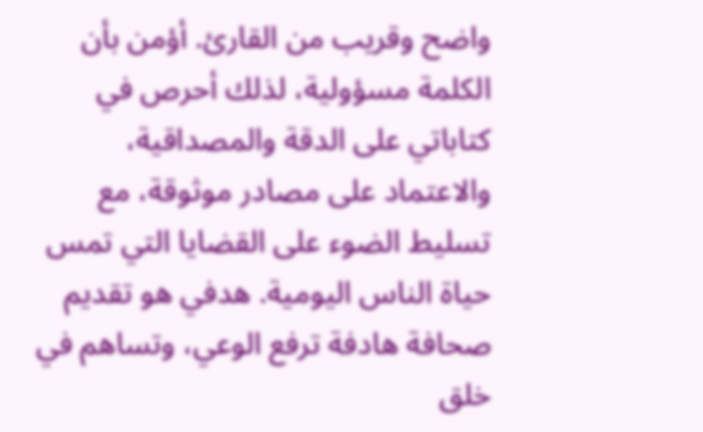واضح وقريب من القارئ. أؤمن بأن الكلمة مسؤولية، لذلك أحرص في كتاباتي على الدقة والمصداقية، والاعتماد على مصادر موثوقة، مع تسليط الضوء على القضايا التي تمس حياة الناس اليومية. هدفي هو تقديم صحافة هادفة ترفع الوعي، وتساهم في خلق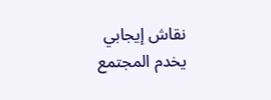نقاش إيجابي يخدم المجتمع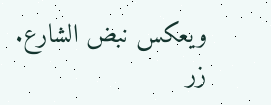ويعكس نبض الشارع.
زر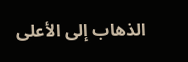الذهاب إلى الأعلى